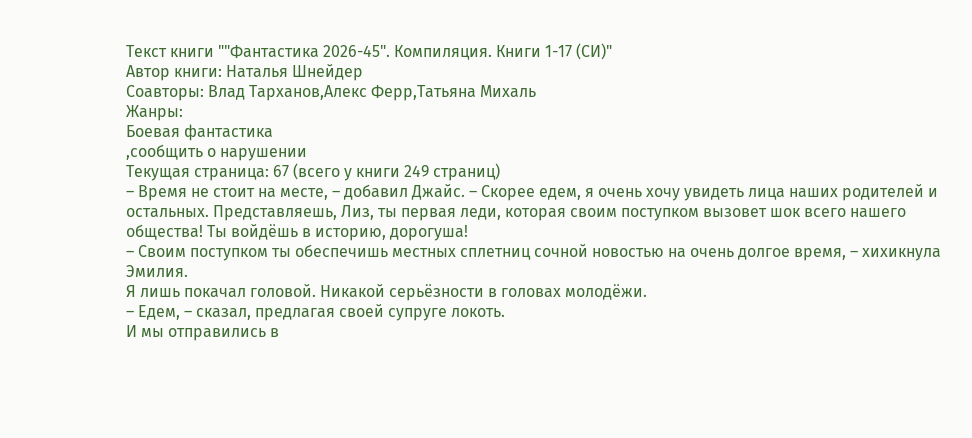Текст книги ""Фантастика 2026-45". Компиляция. Книги 1-17 (СИ)"
Автор книги: Наталья Шнейдер
Соавторы: Влад Тарханов,Алекс Ферр,Татьяна Михаль
Жанры:
Боевая фантастика
,сообщить о нарушении
Текущая страница: 67 (всего у книги 249 страниц)
– Время не стоит на месте, – добавил Джайс. – Скорее едем, я очень хочу увидеть лица наших родителей и остальных. Представляешь, Лиз, ты первая леди, которая своим поступком вызовет шок всего нашего общества! Ты войдёшь в историю, дорогуша!
– Своим поступком ты обеспечишь местных сплетниц сочной новостью на очень долгое время, – хихикнула Эмилия.
Я лишь покачал головой. Никакой серьёзности в головах молодёжи.
– Едем, – сказал, предлагая своей супруге локоть.
И мы отправились в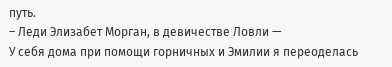путь.
– Леди Элизабет Морган, в девичестве Ловли —
У себя дома при помощи горничных и Эмилии я переоделась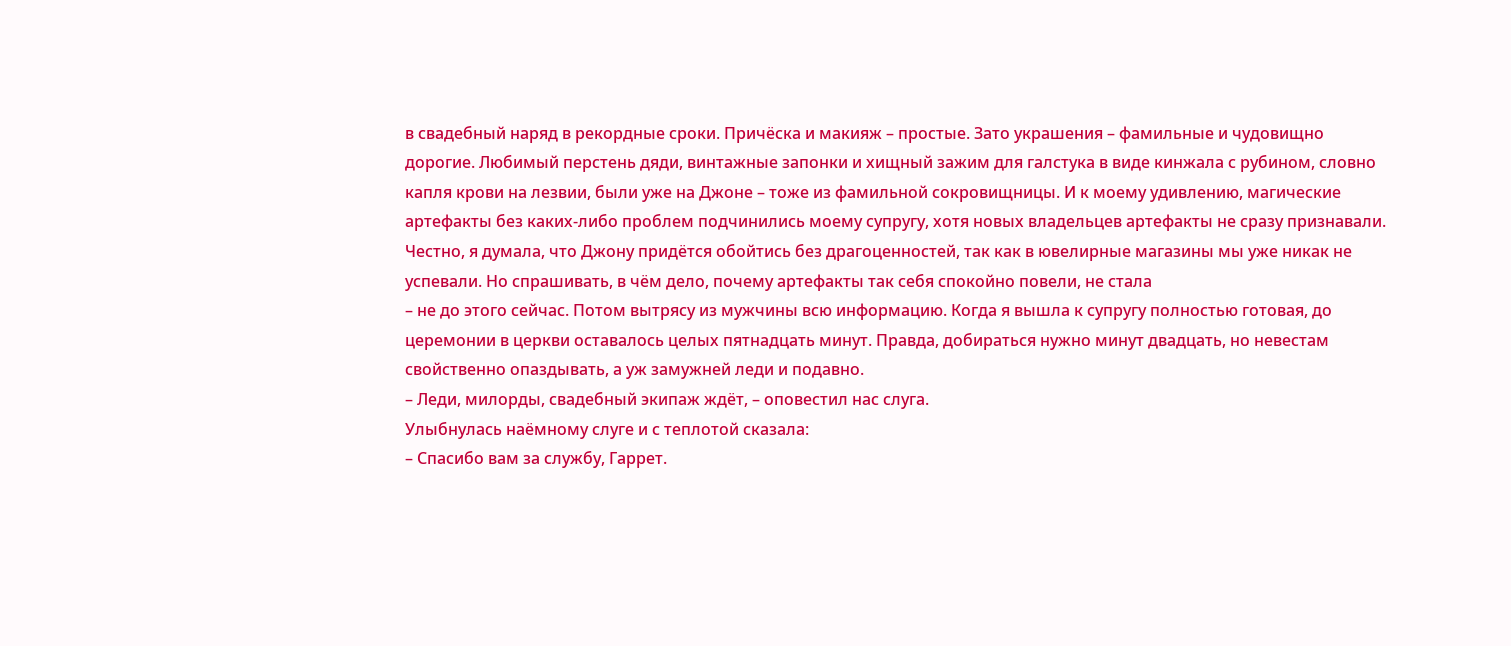в свадебный наряд в рекордные сроки. Причёска и макияж – простые. Зато украшения – фамильные и чудовищно дорогие. Любимый перстень дяди, винтажные запонки и хищный зажим для галстука в виде кинжала с рубином, словно капля крови на лезвии, были уже на Джоне – тоже из фамильной сокровищницы. И к моему удивлению, магические артефакты без каких-либо проблем подчинились моему супругу, хотя новых владельцев артефакты не сразу признавали. Честно, я думала, что Джону придётся обойтись без драгоценностей, так как в ювелирные магазины мы уже никак не успевали. Но спрашивать, в чём дело, почему артефакты так себя спокойно повели, не стала
– не до этого сейчас. Потом вытрясу из мужчины всю информацию. Когда я вышла к супругу полностью готовая, до церемонии в церкви оставалось целых пятнадцать минут. Правда, добираться нужно минут двадцать, но невестам свойственно опаздывать, а уж замужней леди и подавно.
– Леди, милорды, свадебный экипаж ждёт, – оповестил нас слуга.
Улыбнулась наёмному слуге и с теплотой сказала:
– Спасибо вам за службу, Гаррет.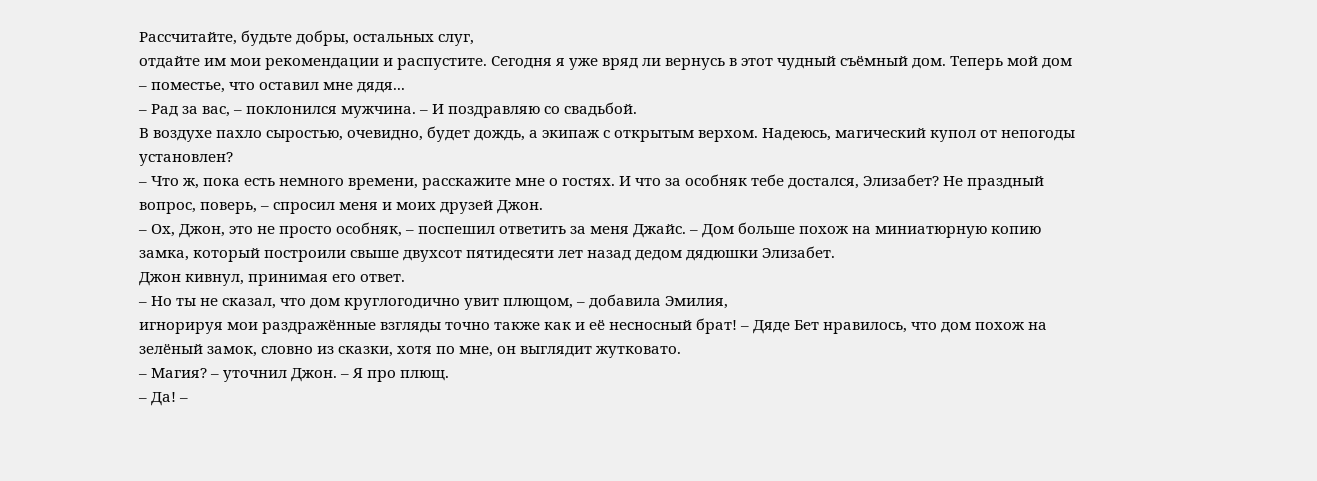Рассчитайте, будьте добры, остальных слуг,
отдайте им мои рекомендации и распустите. Сегодня я уже вряд ли вернусь в этот чудный съёмный дом. Теперь мой дом – поместье, что оставил мне дядя...
– Рад за вас, – поклонился мужчина. – И поздравляю со свадьбой.
В воздухе пахло сыростью, очевидно, будет дождь, а экипаж с открытым верхом. Надеюсь, магический купол от непогоды установлен?
– Что ж, пока есть немного времени, расскажите мне о гостях. И что за особняк тебе достался, Элизабет? Не праздный вопрос, поверь, – спросил меня и моих друзей Джон.
– Ох, Джон, это не просто особняк, – поспешил ответить за меня Джайс. – Дом больше похож на миниатюрную копию замка, который построили свыше двухсот пятидесяти лет назад дедом дядюшки Элизабет.
Джон кивнул, принимая его ответ.
– Но ты не сказал, что дом круглогодично увит плющом, – добавила Эмилия,
игнорируя мои раздражённые взгляды точно также как и её несносный брат! – Дяде Бет нравилось, что дом похож на зелёный замок, словно из сказки, хотя по мне, он выглядит жутковато.
– Магия? – уточнил Джон. – Я про плющ.
– Да! –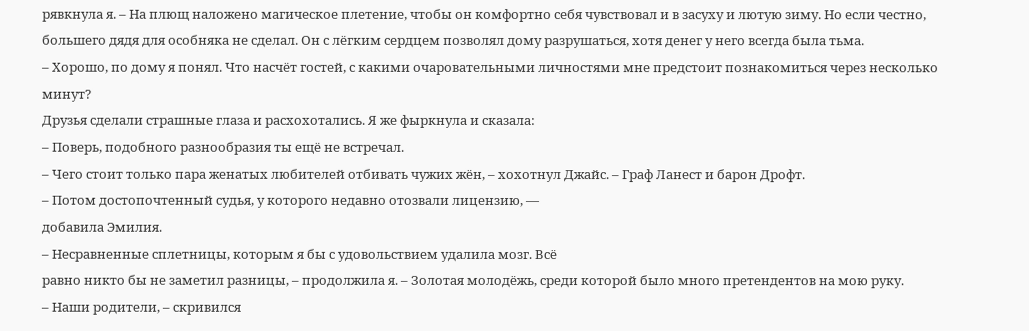рявкнула я. – На плющ наложено магическое плетение, чтобы он комфортно себя чувствовал и в засуху и лютую зиму. Но если честно, большего дядя для особняка не сделал. Он с лёгким сердцем позволял дому разрушаться, хотя денег у него всегда была тьма.
– Хорошо, по дому я понял. Что насчёт гостей, с какими очаровательными личностями мне предстоит познакомиться через несколько минут?
Друзья сделали страшные глаза и расхохотались. Я же фыркнула и сказала:
– Поверь, подобного разнообразия ты ещё не встречал.
– Чего стоит только пара женатых любителей отбивать чужих жён, – хохотнул Джайс. – Граф Ланест и барон Дрофт.
– Потом достопочтенный судья, у которого недавно отозвали лицензию, —
добавила Эмилия.
– Несравненные сплетницы, которым я бы с удовольствием удалила мозг. Всё
равно никто бы не заметил разницы, – продолжила я. – Золотая молодёжь, среди которой было много претендентов на мою руку.
– Наши родители, – скривился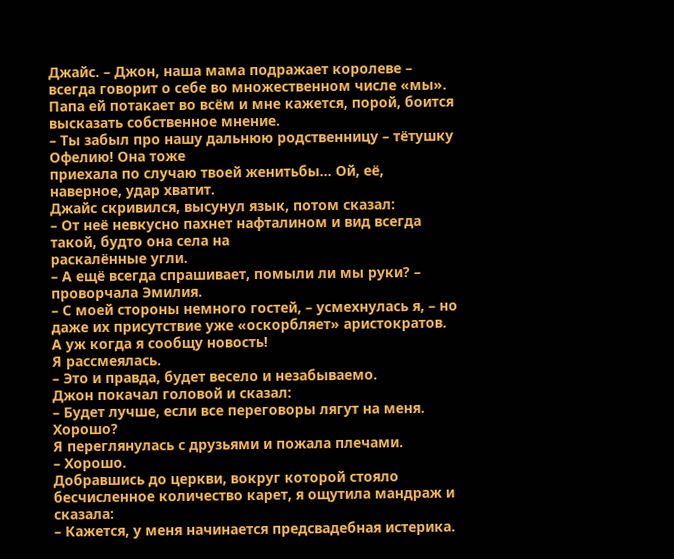Джайс. – Джон, наша мама подражает королеве – всегда говорит о себе во множественном числе «мы». Папа ей потакает во всём и мне кажется, порой, боится высказать собственное мнение.
– Ты забыл про нашу дальнюю родственницу – тётушку Офелию! Она тоже
приехала по случаю твоей женитьбы... Ой, её, наверное, удар хватит.
Джайс скривился, высунул язык, потом сказал:
– От неё невкусно пахнет нафталином и вид всегда такой, будто она села на
раскалённые угли.
– А ещё всегда спрашивает, помыли ли мы руки? – проворчала Эмилия.
– С моей стороны немного гостей, – усмехнулась я, – но даже их присутствие уже «оскорбляет» аристократов. А уж когда я сообщу новость!
Я рассмеялась.
– Это и правда, будет весело и незабываемо.
Джон покачал головой и сказал:
– Будет лучше, если все переговоры лягут на меня. Хорошо?
Я переглянулась с друзьями и пожала плечами.
– Хорошо.
Добравшись до церкви, вокруг которой стояло бесчисленное количество карет, я ощутила мандраж и сказала:
– Кажется, у меня начинается предсвадебная истерика.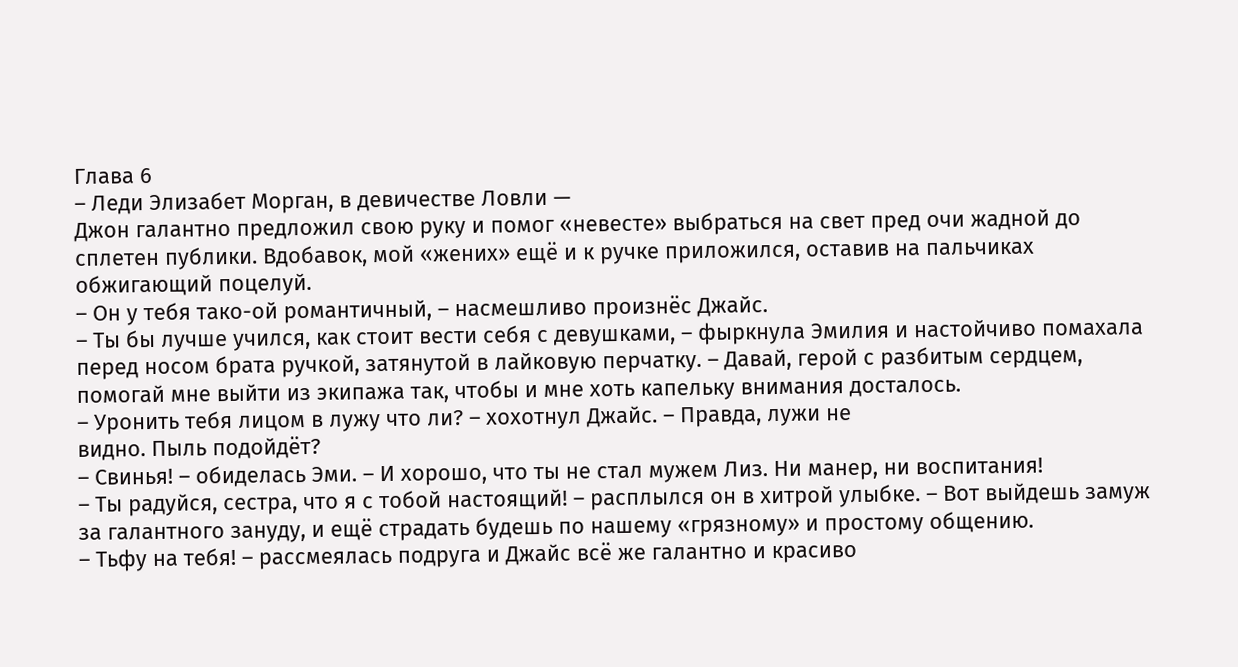Глава 6
– Леди Элизабет Морган, в девичестве Ловли —
Джон галантно предложил свою руку и помог «невесте» выбраться на свет пред очи жадной до сплетен публики. Вдобавок, мой «жених» ещё и к ручке приложился, оставив на пальчиках обжигающий поцелуй.
– Он у тебя тако-ой романтичный, – насмешливо произнёс Джайс.
– Ты бы лучше учился, как стоит вести себя с девушками, – фыркнула Эмилия и настойчиво помахала перед носом брата ручкой, затянутой в лайковую перчатку. – Давай, герой с разбитым сердцем, помогай мне выйти из экипажа так, чтобы и мне хоть капельку внимания досталось.
– Уронить тебя лицом в лужу что ли? – хохотнул Джайс. – Правда, лужи не
видно. Пыль подойдёт?
– Свинья! – обиделась Эми. – И хорошо, что ты не стал мужем Лиз. Ни манер, ни воспитания!
– Ты радуйся, сестра, что я с тобой настоящий! – расплылся он в хитрой улыбке. – Вот выйдешь замуж за галантного зануду, и ещё страдать будешь по нашему «грязному» и простому общению.
– Тьфу на тебя! – рассмеялась подруга и Джайс всё же галантно и красиво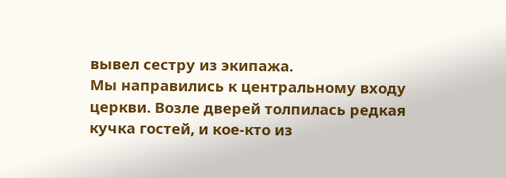вывел сестру из экипажа.
Мы направились к центральному входу церкви. Возле дверей толпилась редкая
кучка гостей, и кое-кто из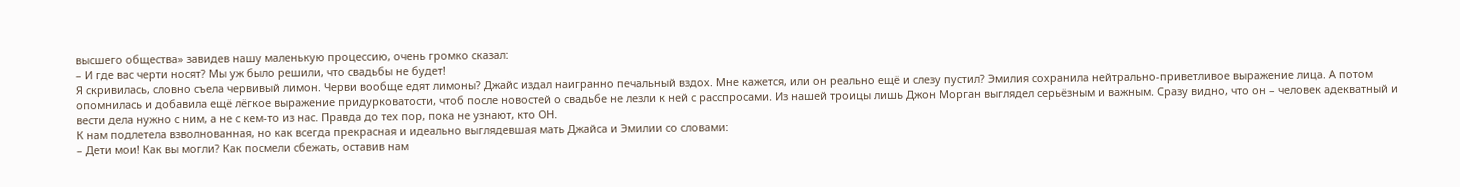высшего общества» завидев нашу маленькую процессию, очень громко сказал:
– И где вас черти носят? Мы уж было решили, что свадьбы не будет!
Я скривилась, словно съела червивый лимон. Черви вообще едят лимоны? Джайс издал наигранно печальный вздох. Мне кажется, или он реально ещё и слезу пустил? Эмилия сохранила нейтрально-приветливое выражение лица. А потом опомнилась и добавила ещё лёгкое выражение придурковатости, чтоб после новостей о свадьбе не лезли к ней с расспросами. Из нашей троицы лишь Джон Морган выглядел серьёзным и важным. Сразу видно, что он – человек адекватный и вести дела нужно с ним, а не с кем-то из нас. Правда до тех пор, пока не узнают, кто ОН.
К нам подлетела взволнованная, но как всегда прекрасная и идеально выглядевшая мать Джайса и Эмилии со словами:
– Дети мои! Как вы могли? Как посмели сбежать, оставив нам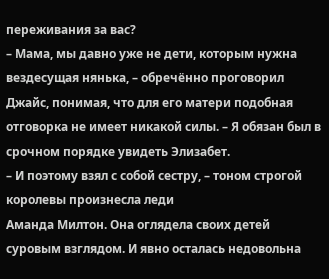переживания за вас?
– Мама, мы давно уже не дети, которым нужна вездесущая нянька, – обречённо проговорил Джайс, понимая, что для его матери подобная отговорка не имеет никакой силы. – Я обязан был в срочном порядке увидеть Элизабет.
– И поэтому взял с собой сестру, – тоном строгой королевы произнесла леди
Аманда Милтон. Она оглядела своих детей суровым взглядом. И явно осталась недовольна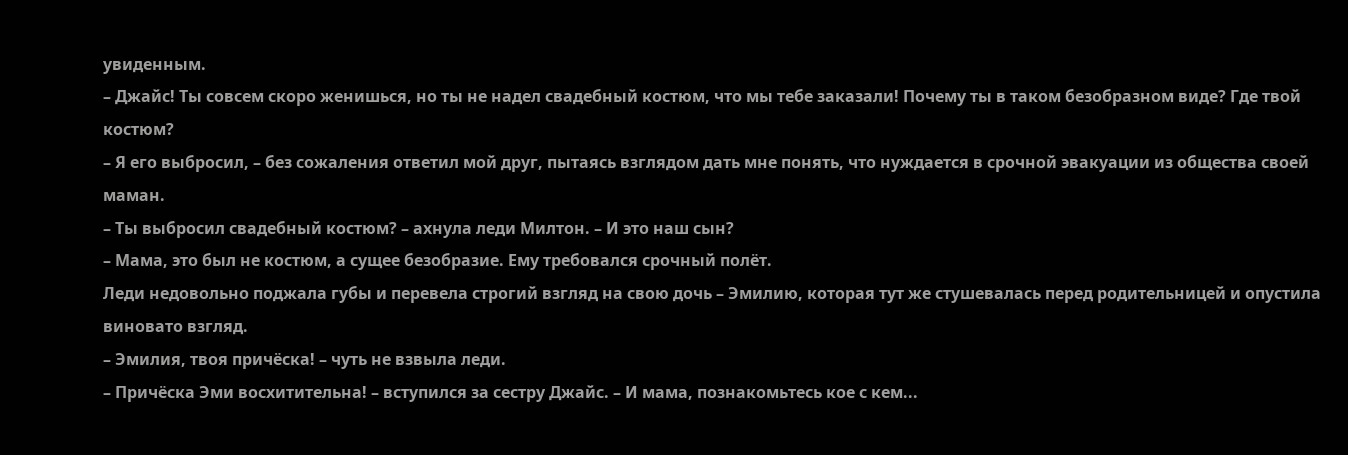увиденным.
– Джайс! Ты совсем скоро женишься, но ты не надел свадебный костюм, что мы тебе заказали! Почему ты в таком безобразном виде? Где твой костюм?
– Я его выбросил, – без сожаления ответил мой друг, пытаясь взглядом дать мне понять, что нуждается в срочной эвакуации из общества своей маман.
– Ты выбросил свадебный костюм? – ахнула леди Милтон. – И это наш сын?
– Мама, это был не костюм, а сущее безобразие. Ему требовался срочный полёт.
Леди недовольно поджала губы и перевела строгий взгляд на свою дочь – Эмилию, которая тут же стушевалась перед родительницей и опустила виновато взгляд.
– Эмилия, твоя причёска! – чуть не взвыла леди.
– Причёска Эми восхитительна! – вступился за сестру Джайс. – И мама, познакомьтесь кое с кем...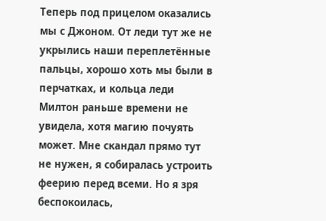Теперь под прицелом оказались мы с Джоном. От леди тут же не укрылись наши переплетённые пальцы, хорошо хоть мы были в перчатках, и кольца леди Милтон раньше времени не увидела, хотя магию почуять может. Мне скандал прямо тут не нужен, я собиралась устроить феерию перед всеми. Но я зря беспокоилась,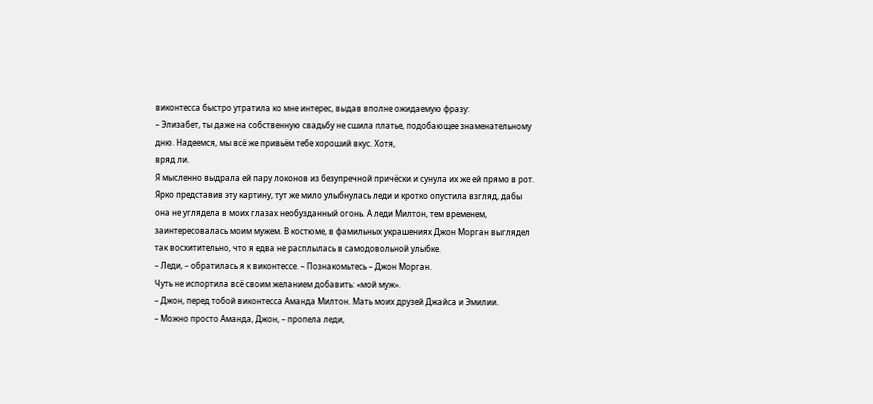виконтесса быстро утратила ко мне интерес, выдав вполне ожидаемую фразу:
– Элизабет, ты даже на собственную свадьбу не сшила платье, подобающее знаменательному дню. Надеемся, мы всё же привьём тебе хороший вкус. Хотя,
вряд ли.
Я мысленно выдрала ей пару локонов из безупречной причёски и сунула их же ей прямо в рот. Ярко представив эту картину, тут же мило улыбнулась леди и кротко опустила взгляд, дабы она не углядела в моих глазах необузданный огонь. А леди Милтон, тем временем, заинтересовалась моим мужем. В костюме, в фамильных украшениях Джон Морган выглядел так восхитительно, что я едва не расплылась в самодовольной улыбке.
– Леди, – обратилась я к виконтессе. – Познакомьтесь – Джон Морган.
Чуть не испортила всё своим желанием добавить: «мой муж».
– Джон, перед тобой виконтесса Аманда Милтон. Мать моих друзей Джайса и Эмилии.
– Можно просто Аманда, Джон, – пропела леди,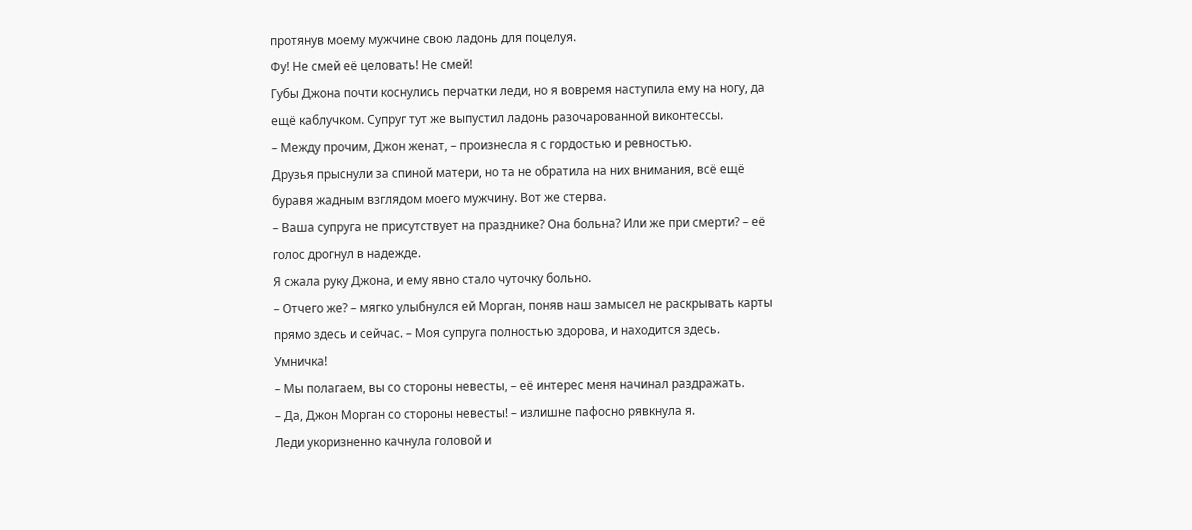протянув моему мужчине свою ладонь для поцелуя.
Фу! Не смей её целовать! Не смей!
Губы Джона почти коснулись перчатки леди, но я вовремя наступила ему на ногу, да ещё каблучком. Супруг тут же выпустил ладонь разочарованной виконтессы.
– Между прочим, Джон женат, – произнесла я с гордостью и ревностью.
Друзья прыснули за спиной матери, но та не обратила на них внимания, всё ещё буравя жадным взглядом моего мужчину. Вот же стерва.
– Ваша супруга не присутствует на празднике? Она больна? Или же при смерти? – её голос дрогнул в надежде.
Я сжала руку Джона, и ему явно стало чуточку больно.
– Отчего же? – мягко улыбнулся ей Морган, поняв наш замысел не раскрывать карты прямо здесь и сейчас. – Моя супруга полностью здорова, и находится здесь.
Умничка!
– Мы полагаем, вы со стороны невесты, – её интерес меня начинал раздражать.
– Да, Джон Морган со стороны невесты! – излишне пафосно рявкнула я.
Леди укоризненно качнула головой и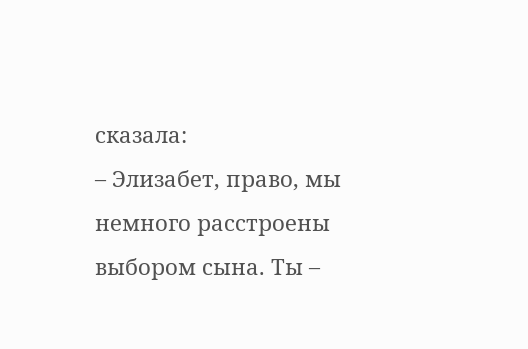сказала:
– Элизабет, право, мы немного расстроены выбором сына. Ты –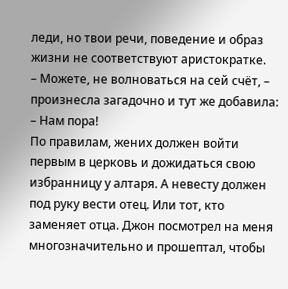леди, но твои речи, поведение и образ жизни не соответствуют аристократке.
– Можете, не волноваться на сей счёт, – произнесла загадочно и тут же добавила: – Нам пора!
По правилам, жених должен войти первым в церковь и дожидаться свою избранницу у алтаря. А невесту должен под руку вести отец. Или тот, кто заменяет отца. Джон посмотрел на меня многозначительно и прошептал, чтобы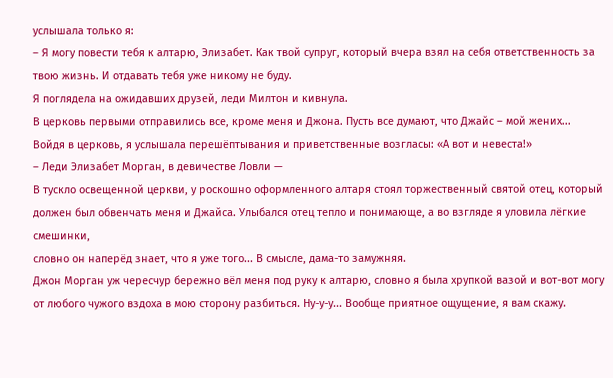услышала только я:
– Я могу повести тебя к алтарю, Элизабет. Как твой супруг, который вчера взял на себя ответственность за твою жизнь. И отдавать тебя уже никому не буду.
Я поглядела на ожидавших друзей, леди Милтон и кивнула.
В церковь первыми отправились все, кроме меня и Джона. Пусть все думают, что Джайс – мой жених... Войдя в церковь, я услышала перешёптывания и приветственные возгласы: «А вот и невеста!»
– Леди Элизабет Морган, в девичестве Ловли —
В тускло освещенной церкви, у роскошно оформленного алтаря стоял торжественный святой отец, который должен был обвенчать меня и Джайса. Улыбался отец тепло и понимающе, а во взгляде я уловила лёгкие смешинки,
словно он наперёд знает, что я уже того... В смысле, дама-то замужняя.
Джон Морган уж чересчур бережно вёл меня под руку к алтарю, словно я была хрупкой вазой и вот-вот могу от любого чужого вздоха в мою сторону разбиться. Ну-у-у... Вообще приятное ощущение, я вам скажу.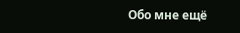Обо мне ещё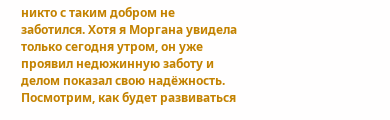никто с таким добром не заботился. Хотя я Моргана увидела только сегодня утром, он уже проявил недюжинную заботу и делом показал свою надёжность. Посмотрим, как будет развиваться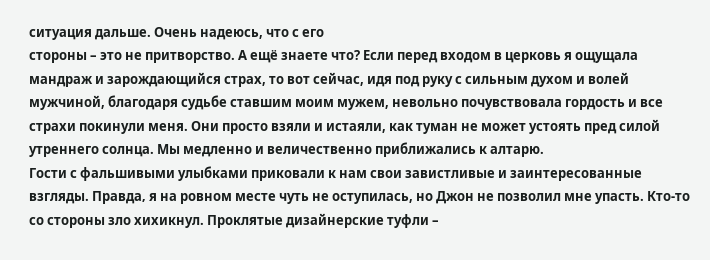ситуация дальше. Очень надеюсь, что с его
стороны – это не притворство. А ещё знаете что? Если перед входом в церковь я ощущала мандраж и зарождающийся страх, то вот сейчас, идя под руку с сильным духом и волей мужчиной, благодаря судьбе ставшим моим мужем, невольно почувствовала гордость и все страхи покинули меня. Они просто взяли и истаяли, как туман не может устоять пред силой утреннего солнца. Мы медленно и величественно приближались к алтарю.
Гости с фальшивыми улыбками приковали к нам свои завистливые и заинтересованные взгляды. Правда‚ я на ровном месте чуть не оступилась, но Джон не позволил мне упасть. Кто-то со стороны зло хихикнул. Проклятые дизайнерские туфли –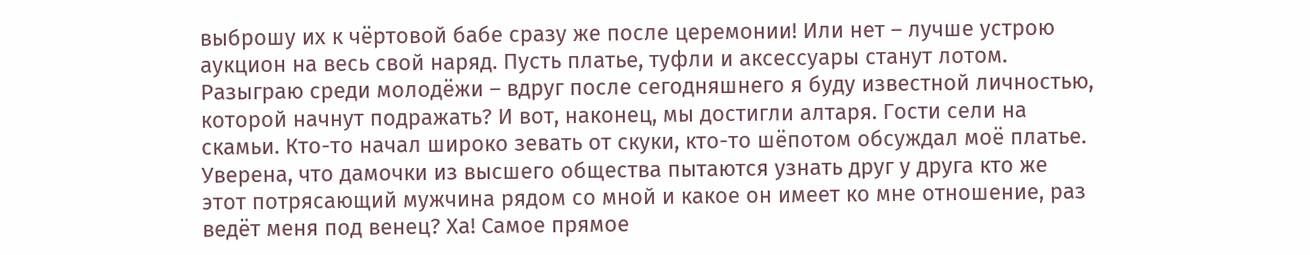выброшу их к чёртовой бабе сразу же после церемонии! Или нет – лучше устрою аукцион на весь свой наряд. Пусть платье, туфли и аксессуары станут лотом. Разыграю среди молодёжи – вдруг после сегодняшнего я буду известной личностью, которой начнут подражать? И вот, наконец, мы достигли алтаря. Гости сели на скамьи. Кто-то начал широко зевать от скуки, кто-то шёпотом обсуждал моё платье. Уверена, что дамочки из высшего общества пытаются узнать друг у друга кто же этот потрясающий мужчина рядом со мной и какое он имеет ко мне отношение, раз ведёт меня под венец? Ха! Самое прямое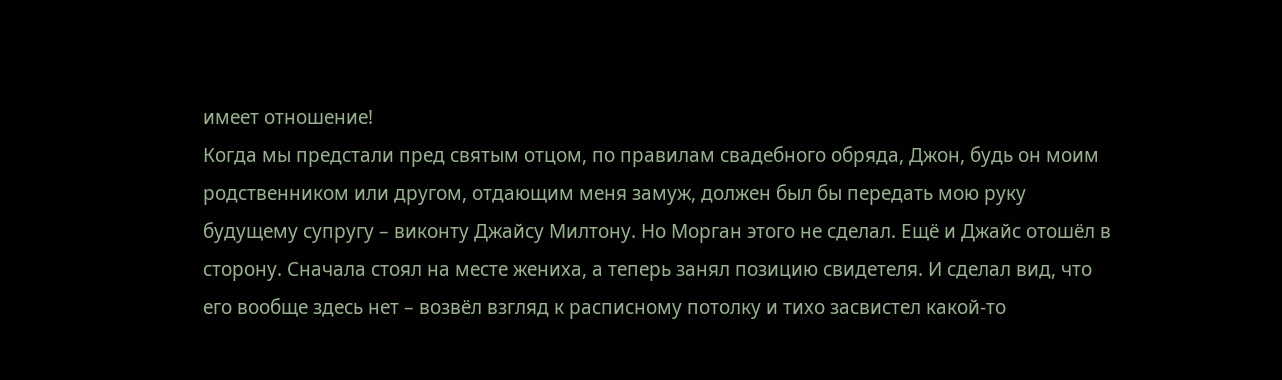имеет отношение!
Когда мы предстали пред святым отцом, по правилам свадебного обряда, Джон, будь он моим родственником или другом, отдающим меня замуж, должен был бы передать мою руку будущему супругу – виконту Джайсу Милтону. Но Морган этого не сделал. Ещё и Джайс отошёл в сторону. Сначала стоял на месте жениха, а теперь занял позицию свидетеля. И сделал вид, что его вообще здесь нет – возвёл взгляд к расписному потолку и тихо засвистел какой-то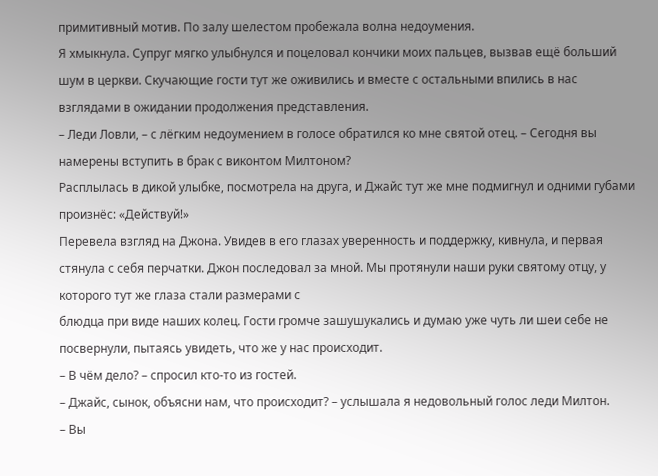примитивный мотив. По залу шелестом пробежала волна недоумения.
Я хмыкнула. Супруг мягко улыбнулся и поцеловал кончики моих пальцев, вызвав ещё больший шум в церкви. Скучающие гости тут же оживились и вместе с остальными впились в нас взглядами в ожидании продолжения представления.
– Леди Ловли, – с лёгким недоумением в голосе обратился ко мне святой отец. – Сегодня вы намерены вступить в брак с виконтом Милтоном?
Расплылась в дикой улыбке, посмотрела на друга, и Джайс тут же мне подмигнул и одними губами произнёс: «Действуй!»
Перевела взгляд на Джона. Увидев в его глазах уверенность и поддержку, кивнула, и первая стянула с себя перчатки. Джон последовал за мной. Мы протянули наши руки святому отцу, у которого тут же глаза стали размерами с
блюдца при виде наших колец. Гости громче зашушукались и думаю уже чуть ли шеи себе не посвернули, пытаясь увидеть, что же у нас происходит.
– В чём дело? – спросил кто-то из гостей.
– Джайс, сынок, объясни нам, что происходит? – услышала я недовольный голос леди Милтон.
– Вы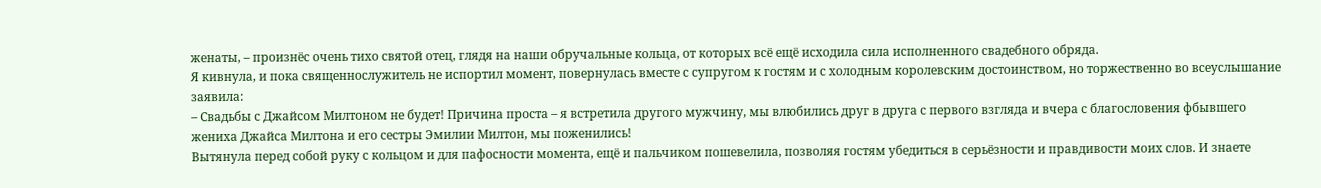женаты, – произнёс очень тихо святой отец, глядя на наши обручальные кольца, от которых всё ещё исходила сила исполненного свадебного обряда.
Я кивнула, и пока священнослужитель не испортил момент, повернулась вместе с супругом к гостям и с холодным королевским достоинством, но торжественно во всеуслышание заявила:
– Свадьбы с Джайсом Милтоном не будет! Причина проста – я встретила другого мужчину, мы влюбились друг в друга с первого взгляда и вчера с благословения фбывшего жениха Джайса Милтона и его сестры Эмилии Милтон, мы поженились!
Вытянула перед собой руку с кольцом и для пафосности момента, ещё и пальчиком пошевелила, позволяя гостям убедиться в серьёзности и правдивости моих слов. И знаете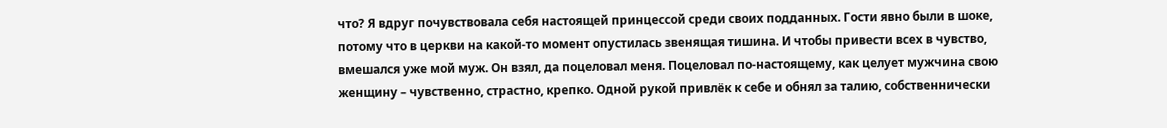что? Я вдруг почувствовала себя настоящей принцессой среди своих подданных. Гости явно были в шоке, потому что в церкви на какой-то момент опустилась звенящая тишина. И чтобы привести всех в чувство, вмешался уже мой муж. Он взял, да поцеловал меня. Поцеловал по-настоящему, как целует мужчина свою женщину – чувственно, страстно, крепко. Одной рукой привлёк к себе и обнял за талию, собственнически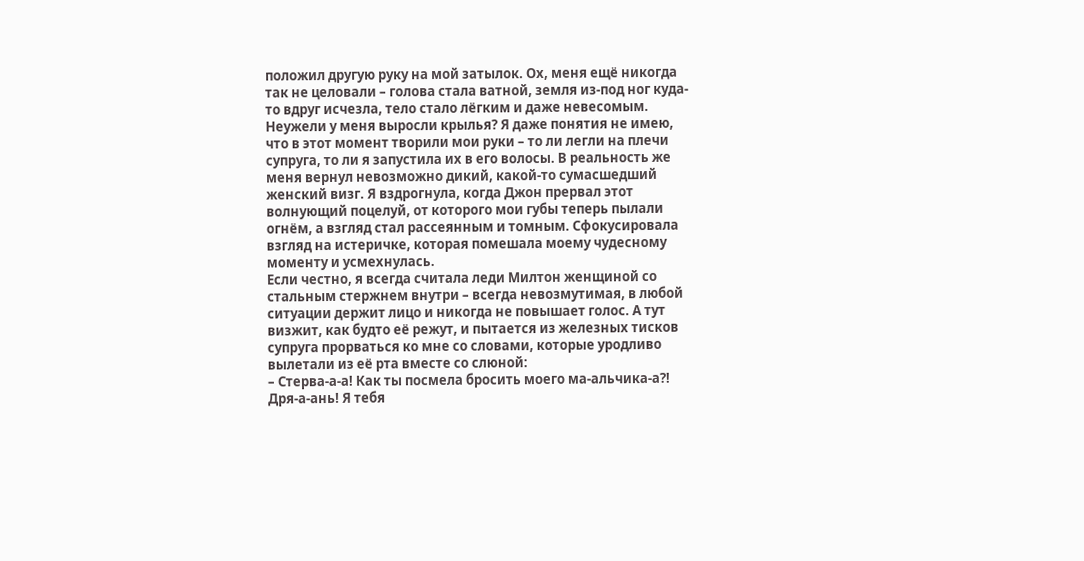положил другую руку на мой затылок. Ох, меня ещё никогда так не целовали – голова стала ватной, земля из-под ног куда-то вдруг исчезла, тело стало лёгким и даже невесомым. Неужели у меня выросли крылья? Я даже понятия не имею, что в этот момент творили мои руки – то ли легли на плечи супруга, то ли я запустила их в его волосы. В реальность же меня вернул невозможно дикий, какой-то сумасшедший женский визг. Я вздрогнула, когда Джон прервал этот волнующий поцелуй, от которого мои губы теперь пылали огнём, а взгляд стал рассеянным и томным. Сфокусировала взгляд на истеричке, которая помешала моему чудесному моменту и усмехнулась.
Если честно, я всегда считала леди Милтон женщиной со стальным стержнем внутри – всегда невозмутимая, в любой ситуации держит лицо и никогда не повышает голос. А тут визжит, как будто её режут, и пытается из железных тисков супруга прорваться ко мне со словами, которые уродливо вылетали из её рта вместе со слюной:
– Стерва-а-а! Как ты посмела бросить моего ма-альчика-а?! Дря-а-ань! Я тебя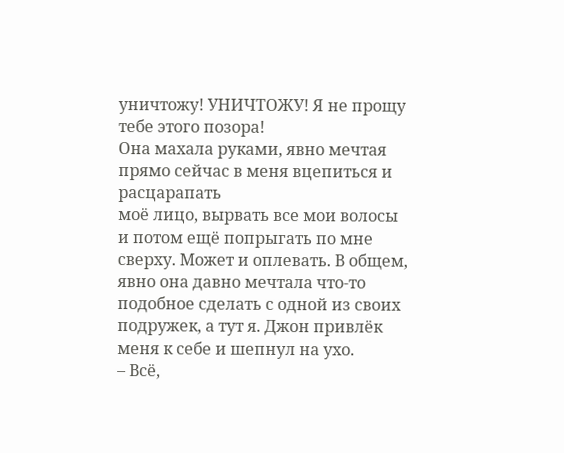уничтожу! УНИЧТОЖУ! Я не прощу тебе этого позора!
Она махала руками, явно мечтая прямо сейчас в меня вцепиться и расцарапать
моё лицо, вырвать все мои волосы и потом ещё попрыгать по мне сверху. Может и оплевать. В общем, явно она давно мечтала что-то подобное сделать с одной из своих подружек, а тут я. Джон привлёк меня к себе и шепнул на ухо.
– Всё,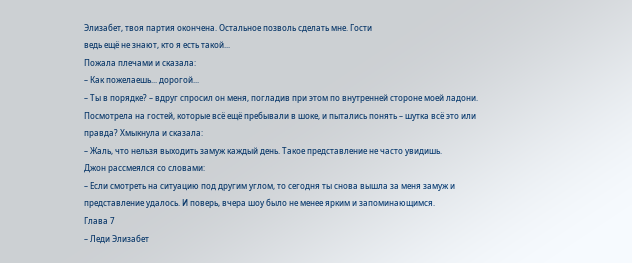Элизабет, твоя партия окончена. Остальное позволь сделать мне. Гости
ведь ещё не знают, кто я есть такой...
Пожала плечами и сказала:
– Как пожелаешь... дорогой...
– Ты в порядке? – вдруг спросил он меня, погладив при этом по внутренней стороне моей ладони.
Посмотрела на гостей, которые всё ещё пребывали в шоке, и пытались понять – шутка всё это или правда? Хмыкнула и сказала:
– Жаль, что нельзя выходить замуж каждый день. Такое представление не часто увидишь.
Джон рассмеялся со словами:
– Если смотреть на ситуацию под другим углом, то сегодня ты снова вышла за меня замуж и представление удалось. И поверь, вчера шоу было не менее ярким и запоминающимся.
Глава 7
– Леди Элизабет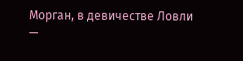Морган, в девичестве Ловли —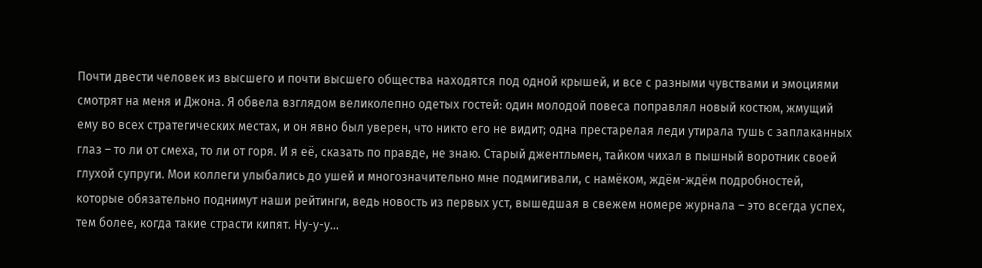Почти двести человек из высшего и почти высшего общества находятся под одной крышей, и все с разными чувствами и эмоциями смотрят на меня и Джона. Я обвела взглядом великолепно одетых гостей: один молодой повеса поправлял новый костюм, жмущий ему во всех стратегических местах, и он явно был уверен, что никто его не видит; одна престарелая леди утирала тушь с заплаканных глаз – то ли от смеха, то ли от горя. И я её, сказать по правде, не знаю. Старый джентльмен, тайком чихал в пышный воротник своей глухой супруги. Мои коллеги улыбались до ушей и многозначительно мне подмигивали, с намёком, ждём-ждём подробностей, которые обязательно поднимут наши рейтинги, ведь новость из первых уст, вышедшая в свежем номере журнала – это всегда успех, тем более, когда такие страсти кипят. Ну-у-у...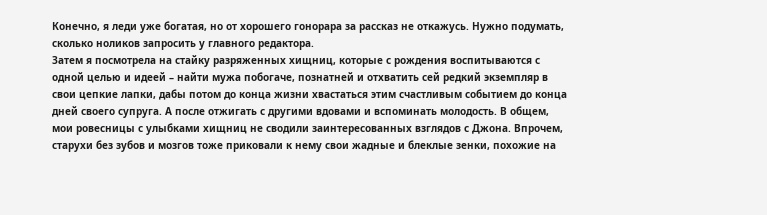Конечно, я леди уже богатая, но от хорошего гонорара за рассказ не откажусь. Нужно подумать, сколько ноликов запросить у главного редактора.
Затем я посмотрела на стайку разряженных хищниц, которые с рождения воспитываются с одной целью и идеей – найти мужа побогаче, познатней и отхватить сей редкий экземпляр в свои цепкие лапки, дабы потом до конца жизни хвастаться этим счастливым событием до конца дней своего супруга. А после отжигать с другими вдовами и вспоминать молодость. В общем, мои ровесницы с улыбками хищниц не сводили заинтересованных взглядов с Джона. Впрочем, старухи без зубов и мозгов тоже приковали к нему свои жадные и блеклые зенки, похожие на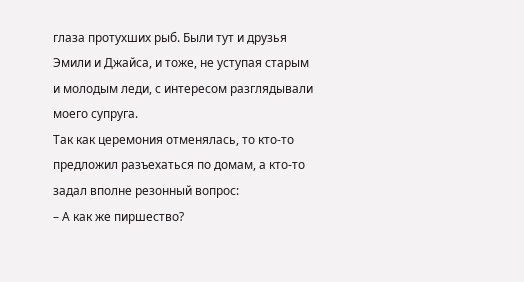глаза протухших рыб. Были тут и друзья Эмили и Джайса, и тоже, не уступая старым и молодым леди, с интересом разглядывали моего супруга.
Так как церемония отменялась, то кто-то предложил разъехаться по домам, а кто-то задал вполне резонный вопрос:
– А как же пиршество?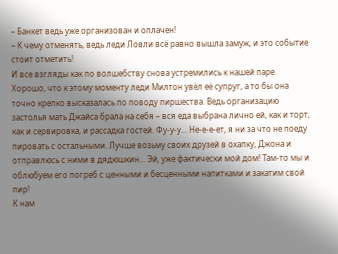– Банкет ведь уже организован и оплачен!
– К чему отменять, ведь леди Ловли всё равно вышла замуж, и это событие стоит отметить!
И все взгляды как по волшебству снова устремились к нашей паре. Хорошо, что к этому моменту леди Милтон увёл её супруг, а то бы она точно крепко высказалась по поводу пиршества. Ведь организацию застолья мать Джайса брала на себя – вся еда выбрана лично ей, как и торт, как и сервировка, и рассадка гостей. Фу-у-у... Не-е-е-ет, я ни за что не поеду пировать с остальными. Лучше возьму своих друзей в охапку, Джона и отправлюсь с ними в дядюшкин... Эй, уже фактически мой дом! Там-то мы и облюбуем его погреб с ценными и бесценными напитками и закатим свой пир!
К нам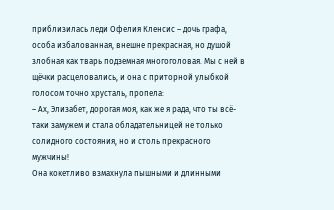приблизилась леди Офелия Кленсис – дочь графа, особа избалованная, внешне прекрасная, но душой злобная как тварь подземная многоголовая. Мы с ней в щёчки расцеловались, и она с приторной улыбкой голосом точно хрусталь, пропела:
– Ах, Элизабет, дорогая моя, как же я рада, что ты всё-таки замужем и стала обладательницей не только солидного состояния, но и столь прекрасного мужчины!
Она кокетливо взмахнула пышными и длинными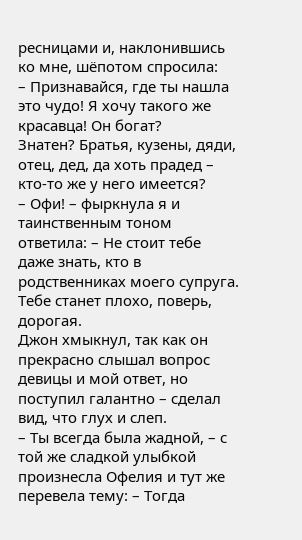ресницами и, наклонившись ко мне, шёпотом спросила:
– Признавайся, где ты нашла это чудо! Я хочу такого же красавца! Он богат?
Знатен? Братья, кузены, дяди, отец, дед, да хоть прадед – кто-то же у него имеется?
– Офи! – фыркнула я и таинственным тоном ответила: – Не стоит тебе даже знать, кто в родственниках моего супруга. Тебе станет плохо, поверь, дорогая.
Джон хмыкнул, так как он прекрасно слышал вопрос девицы и мой ответ, но поступил галантно – сделал вид, что глух и слеп.
– Ты всегда была жадной, – с той же сладкой улыбкой произнесла Офелия и тут же перевела тему: – Тогда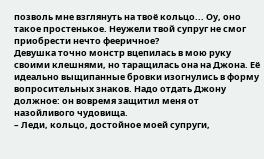позволь мне взглянуть на твоё кольцо... Оу, оно такое простенькое. Неужели твой супруг не смог приобрести нечто фееричное?
Девушка точно монстр вцепилась в мою руку своими клешнями, но таращилась она на Джона. Её идеально выщипанные бровки изогнулись в форму вопросительных знаков. Надо отдать Джону должное: он вовремя защитил меня от назойливого чудовища.
– Леди, кольцо, достойное моей супруги,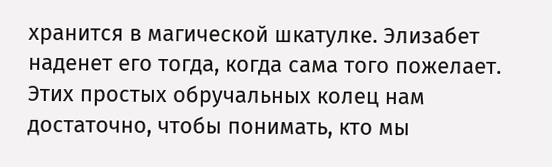хранится в магической шкатулке. Элизабет наденет его тогда, когда сама того пожелает. Этих простых обручальных колец нам достаточно, чтобы понимать, кто мы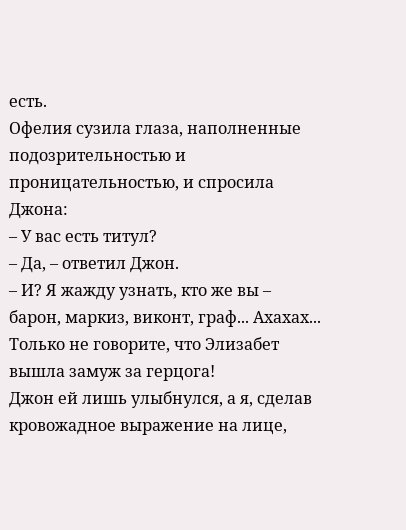есть.
Офелия сузила глаза, наполненные подозрительностью и проницательностью, и спросила Джона:
– У вас есть титул?
– Да, – ответил Джон.
– И? Я жажду узнать, кто же вы – барон, маркиз, виконт, граф... Ахахах... Только не говорите, что Элизабет вышла замуж за герцога!
Джон ей лишь улыбнулся, а я, сделав кровожадное выражение на лице,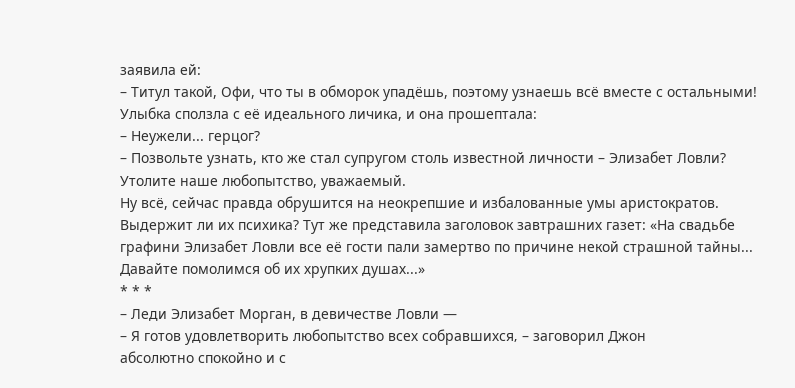заявила ей:
– Титул такой, Офи, что ты в обморок упадёшь, поэтому узнаешь всё вместе с остальными!
Улыбка сползла с её идеального личика, и она прошептала:
– Неужели... герцог?
– Позвольте узнать, кто же стал супругом столь известной личности – Элизабет Ловли? Утолите наше любопытство, уважаемый.
Ну всё, сейчас правда обрушится на неокрепшие и избалованные умы аристократов. Выдержит ли их психика? Тут же представила заголовок завтрашних газет: «На свадьбе графини Элизабет Ловли все её гости пали замертво по причине некой страшной тайны... Давайте помолимся об их хрупких душах...»
* * *
– Леди Элизабет Морган, в девичестве Ловли —
– Я готов удовлетворить любопытство всех собравшихся‚ – заговорил Джон
абсолютно спокойно и с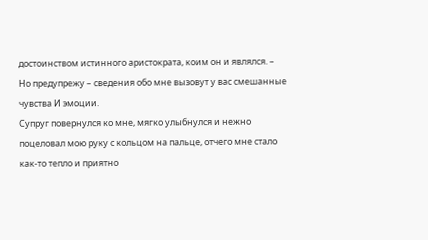достоинством истинного аристократа, коим он и являлся. – Но предупрежу – сведения обо мне вызовут у вас смешанные чувства И эмоции.
Супруг повернулся ко мне, мягко улыбнулся и нежно поцеловал мою руку с кольцом на пальце, отчего мне стало как-то тепло и приятно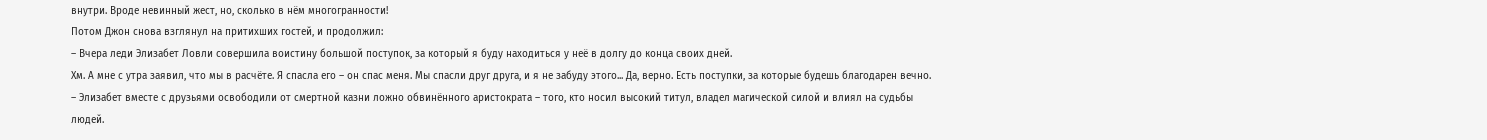внутри. Вроде невинный жест, но, сколько в нём многогранности!
Потом Джон снова взглянул на притихших гостей, и продолжил:
– Вчера леди Элизабет Ловли совершила воистину большой поступок, за который я буду находиться у неё в долгу до конца своих дней.
Хм. А мне с утра заявил, что мы в расчёте. Я спасла его – он спас меня. Мы спасли друг друга, и я не забуду этого... Да, верно. Есть поступки, за которые будешь благодарен вечно.
– Элизабет вместе с друзьями освободили от смертной казни ложно обвинённого аристократа – того, кто носил высокий титул, владел магической силой и влиял на судьбы людей.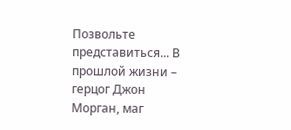Позвольте представиться... В прошлой жизни – герцог Джон Морган, маг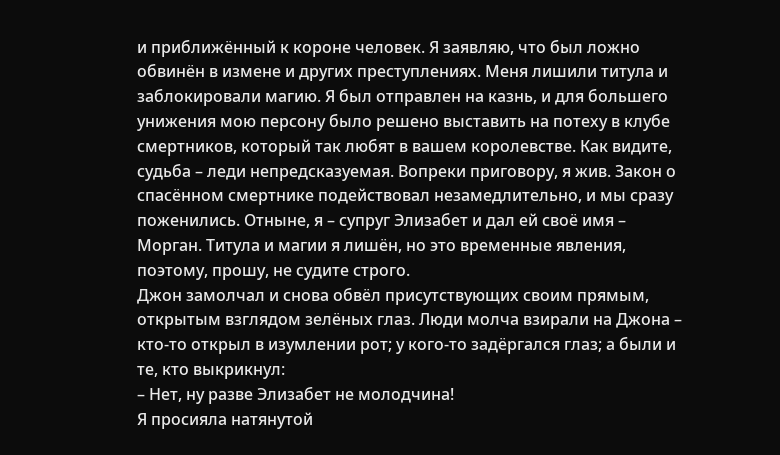и приближённый к короне человек. Я заявляю, что был ложно обвинён в измене и других преступлениях. Меня лишили титула и заблокировали магию. Я был отправлен на казнь, и для большего унижения мою персону было решено выставить на потеху в клубе смертников, который так любят в вашем королевстве. Как видите, судьба – леди непредсказуемая. Вопреки приговору, я жив. Закон о спасённом смертнике подействовал незамедлительно, и мы сразу поженились. Отныне, я – супруг Элизабет и дал ей своё имя – Морган. Титула и магии я лишён, но это временные явления, поэтому, прошу, не судите строго.
Джон замолчал и снова обвёл присутствующих своим прямым, открытым взглядом зелёных глаз. Люди молча взирали на Джона – кто-то открыл в изумлении рот; у кого-то задёргался глаз; а были и те, кто выкрикнул:
– Нет, ну разве Элизабет не молодчина!
Я просияла натянутой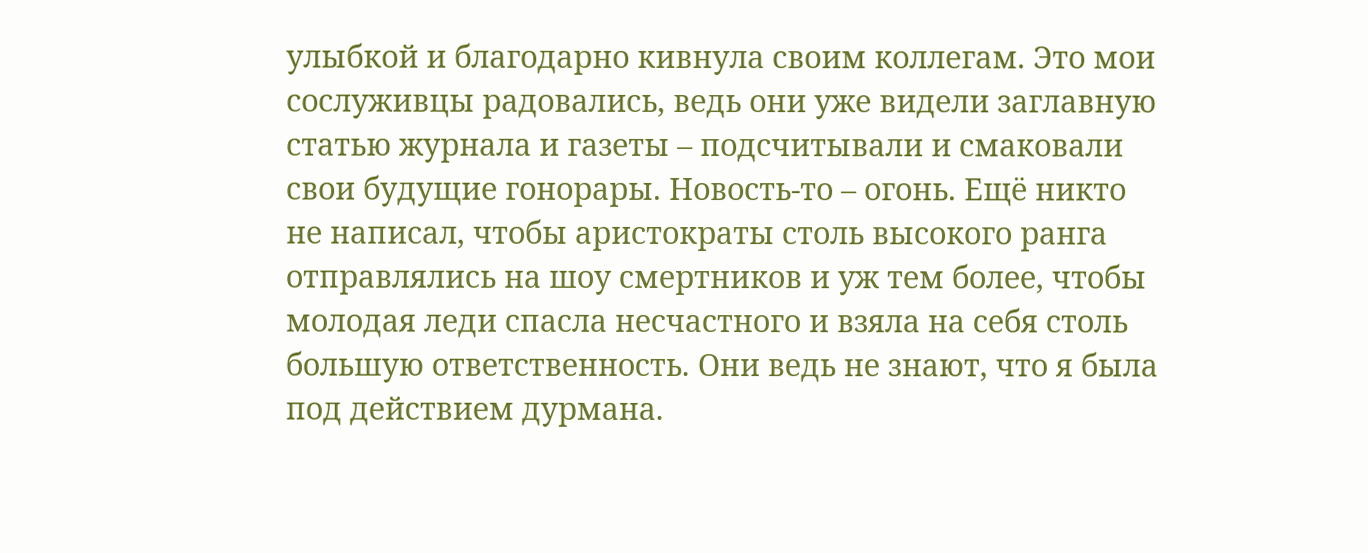улыбкой и благодарно кивнула своим коллегам. Это мои сослуживцы радовались, ведь они уже видели заглавную статью журнала и газеты – подсчитывали и смаковали свои будущие гонорары. Новость-то – огонь. Ещё никто не написал, чтобы аристократы столь высокого ранга отправлялись на шоу смертников и уж тем более, чтобы молодая леди спасла несчастного и взяла на себя столь большую ответственность. Они ведь не знают, что я была под действием дурмана.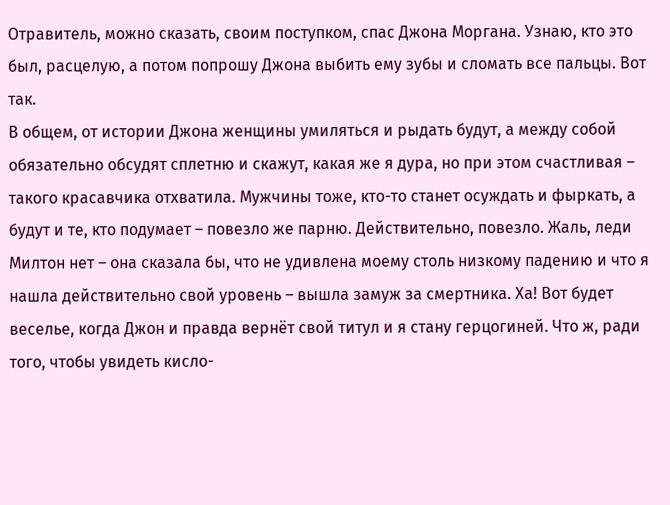Отравитель, можно сказать, своим поступком, спас Джона Моргана. Узнаю, кто это был, расцелую, а потом попрошу Джона выбить ему зубы и сломать все пальцы. Вот так.
В общем, от истории Джона женщины умиляться и рыдать будут, а между собой обязательно обсудят сплетню и скажут, какая же я дура, но при этом счастливая – такого красавчика отхватила. Мужчины тоже, кто-то станет осуждать и фыркать, а будут и те, кто подумает – повезло же парню. Действительно, повезло. Жаль, леди Милтон нет – она сказала бы, что не удивлена моему столь низкому падению и что я нашла действительно свой уровень – вышла замуж за смертника. Ха! Вот будет веселье, когда Джон и правда вернёт свой титул и я стану герцогиней. Что ж, ради того, чтобы увидеть кисло-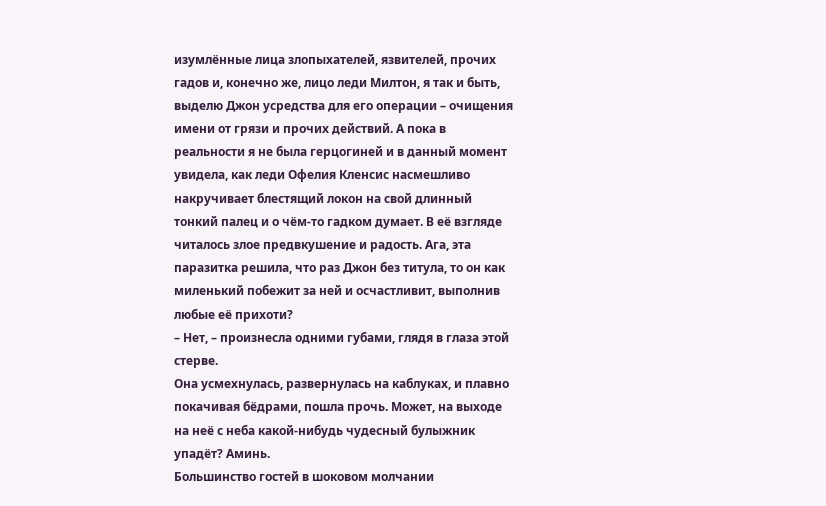изумлённые лица злопыхателей, язвителей, прочих гадов и, конечно же, лицо леди Милтон, я так и быть, выделю Джон усредства для его операции – очищения имени от грязи и прочих действий. А пока в реальности я не была герцогиней и в данный момент увидела, как леди Офелия Кленсис насмешливо накручивает блестящий локон на свой длинный тонкий палец и о чём-то гадком думает. В её взгляде читалось злое предвкушение и радость. Ага, эта паразитка решила, что раз Джон без титула, то он как миленький побежит за ней и осчастливит, выполнив любые её прихоти?
– Нет, – произнесла одними губами, глядя в глаза этой стерве.
Она усмехнулась, развернулась на каблуках, и плавно покачивая бёдрами, пошла прочь. Может, на выходе на неё с неба какой-нибудь чудесный булыжник упадёт? Аминь.
Большинство гостей в шоковом молчании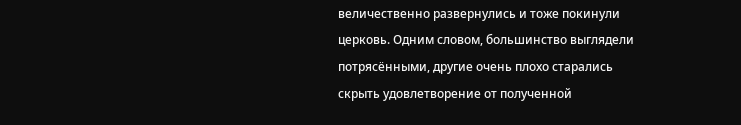величественно развернулись и тоже покинули церковь. Одним словом, большинство выглядели потрясёнными, другие очень плохо старались скрыть удовлетворение от полученной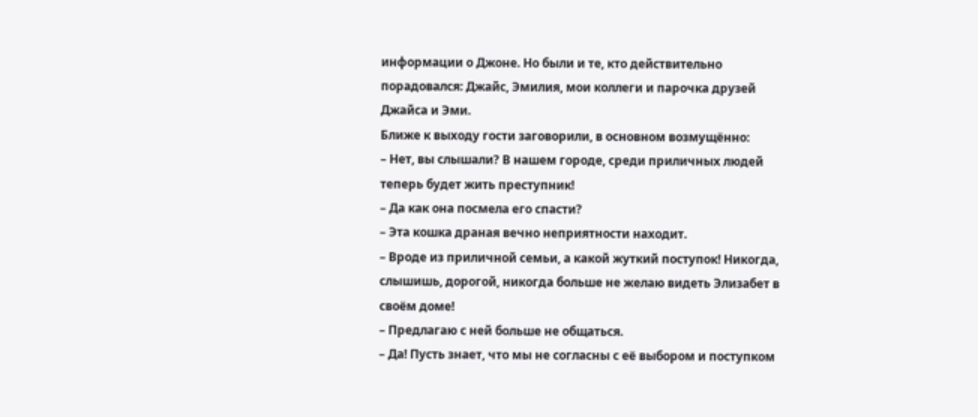информации о Джоне. Но были и те, кто действительно порадовался: Джайс, Эмилия, мои коллеги и парочка друзей Джайса и Эми.
Ближе к выходу гости заговорили, в основном возмущённо:
– Нет, вы слышали? В нашем городе, среди приличных людей теперь будет жить преступник!
– Да как она посмела его спасти?
– Эта кошка драная вечно неприятности находит.
– Вроде из приличной семьи, а какой жуткий поступок! Никогда, слышишь, дорогой, никогда больше не желаю видеть Элизабет в своём доме!
– Предлагаю с ней больше не общаться.
– Да! Пусть знает, что мы не согласны с её выбором и поступком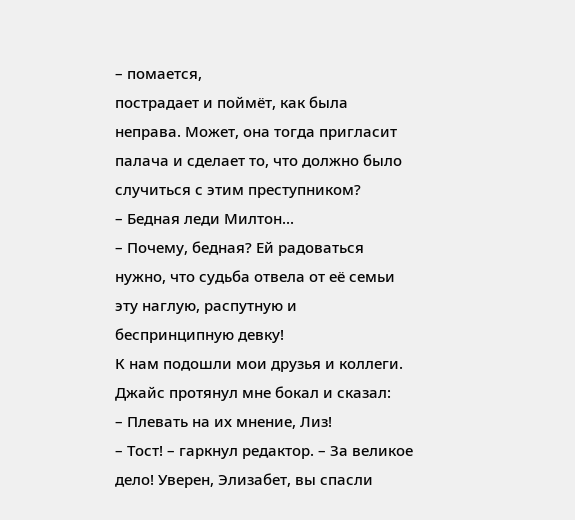– помается,
пострадает и поймёт, как была неправа. Может, она тогда пригласит палача и сделает то, что должно было случиться с этим преступником?
– Бедная леди Милтон...
– Почему, бедная? Ей радоваться нужно, что судьба отвела от её семьи эту наглую, распутную и беспринципную девку!
К нам подошли мои друзья и коллеги. Джайс протянул мне бокал и сказал:
– Плевать на их мнение, Лиз!
– Тост! – гаркнул редактор. – За великое дело! Уверен, Элизабет, вы спасли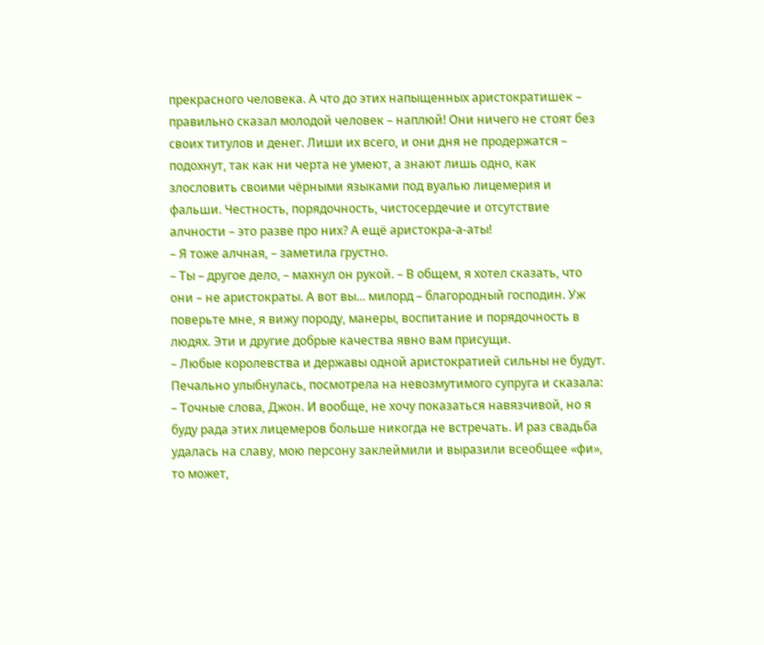прекрасного человека. А что до этих напыщенных аристократишек – правильно сказал молодой человек – наплюй! Они ничего не стоят без своих титулов и денег. Лиши их всего, и они дня не продержатся – подохнут, так как ни черта не умеют, а знают лишь одно, как злословить своими чёрными языками под вуалью лицемерия и фальши. Честность, порядочность, чистосердечие и отсутствие алчности – это разве про них? А ещё аристокра-а-аты!
– Я тоже алчная, – заметила грустно.
– Ты – другое дело, – махнул он рукой. – В общем, я хотел сказать, что они – не аристократы. А вот вы... милорд – благородный господин. Уж поверьте мне, я вижу породу, манеры, воспитание и порядочность в людях. Эти и другие добрые качества явно вам присущи.
– Любые королевства и державы одной аристократией сильны не будут.
Печально улыбнулась, посмотрела на невозмутимого супруга и сказала:
– Точные слова, Джон. И вообще, не хочу показаться навязчивой, но я буду рада этих лицемеров больше никогда не встречать. И раз свадьба удалась на славу, мою персону заклеймили и выразили всеобщее «фи», то может,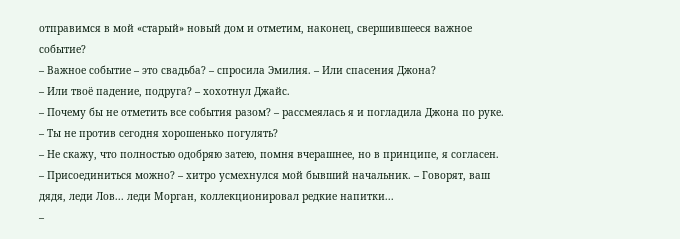отправимся в мой «старый» новый дом и отметим, наконец, свершившееся важное событие?
– Важное событие – это свадьба? – спросила Эмилия. – Или спасения Джона?
– Или твоё падение, подруга? – хохотнул Джайс.
– Почему бы не отметить все события разом? – рассмеялась я и погладила Джона по руке. – Ты не против сегодня хорошенько погулять?
– Не скажу, что полностью одобряю затею, помня вчерашнее, но в принципе, я согласен.
– Присоединиться можно? – хитро усмехнулся мой бывший начальник. – Говорят, ваш дядя, леди Лов... леди Морган, коллекционировал редкие напитки...
–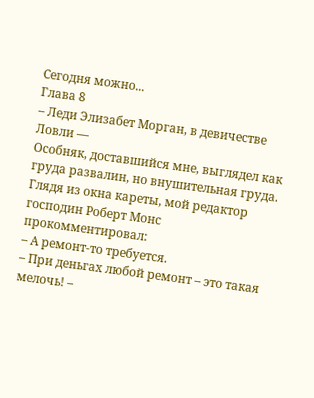Сегодня можно...
Глава 8
– Леди Элизабет Морган, в девичестве Ловли —
Особняк, доставшийся мне, выглядел как груда развалин, но внушительная груда. Глядя из окна кареты, мой редактор господин Роберт Монс прокомментировал:
– А ремонт-то требуется.
– При деньгах любой ремонт – это такая мелочь! –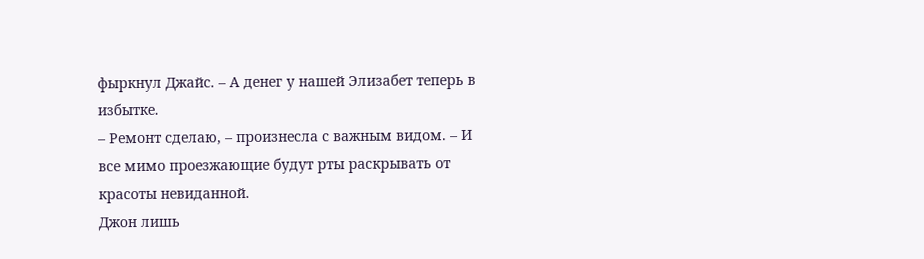фыркнул Джайс. – А денег у нашей Элизабет теперь в избытке.
– Ремонт сделаю, – произнесла с важным видом. – И все мимо проезжающие будут рты раскрывать от красоты невиданной.
Джон лишь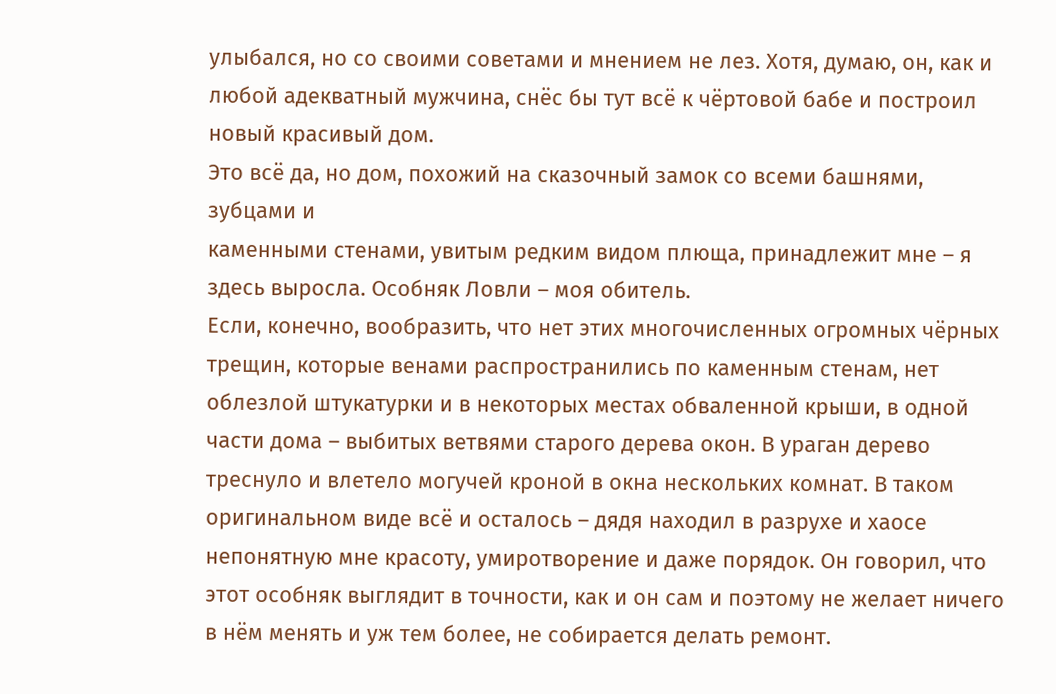улыбался, но со своими советами и мнением не лез. Хотя, думаю, он, как и любой адекватный мужчина, снёс бы тут всё к чёртовой бабе и построил новый красивый дом.
Это всё да, но дом, похожий на сказочный замок со всеми башнями, зубцами и
каменными стенами, увитым редким видом плюща, принадлежит мне – я здесь выросла. Особняк Ловли – моя обитель.
Если, конечно, вообразить, что нет этих многочисленных огромных чёрных трещин, которые венами распространились по каменным стенам, нет облезлой штукатурки и в некоторых местах обваленной крыши, в одной части дома – выбитых ветвями старого дерева окон. В ураган дерево треснуло и влетело могучей кроной в окна нескольких комнат. В таком оригинальном виде всё и осталось – дядя находил в разрухе и хаосе непонятную мне красоту, умиротворение и даже порядок. Он говорил, что этот особняк выглядит в точности, как и он сам и поэтому не желает ничего в нём менять и уж тем более, не собирается делать ремонт.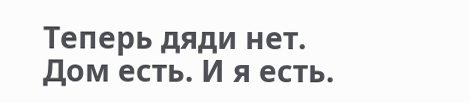Теперь дяди нет. Дом есть. И я есть.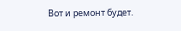Вот и ремонт будет.